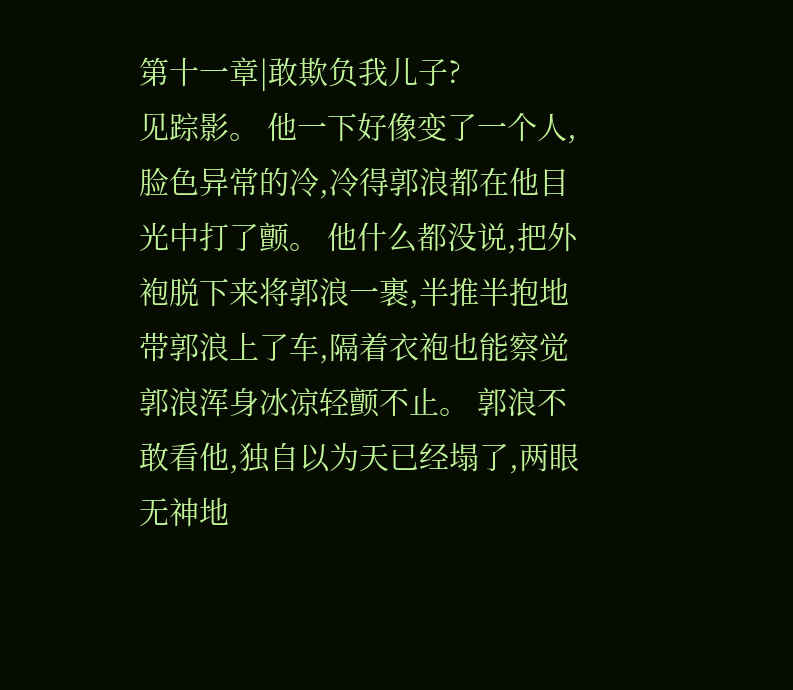第十一章|敢欺负我儿子?
见踪影。 他一下好像变了一个人,脸色异常的冷,冷得郭浪都在他目光中打了颤。 他什么都没说,把外袍脱下来将郭浪一裹,半推半抱地带郭浪上了车,隔着衣袍也能察觉郭浪浑身冰凉轻颤不止。 郭浪不敢看他,独自以为天已经塌了,两眼无神地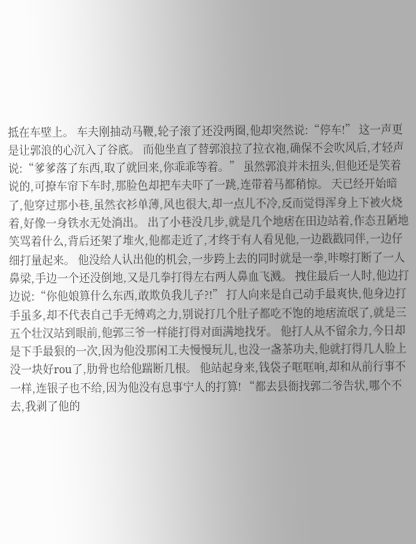抵在车壁上。 车夫刚抽动马鞭,轮子滚了还没两圈,他却突然说:“停车!” 这一声更是让郭浪的心沉入了谷底。 而他坐直了替郭浪拉了拉衣袍,确保不会吹风后,才轻声说:“爹爹落了东西,取了就回来,你乖乖等着。” 虽然郭浪并未扭头,但他还是笑着说的,可撩车帘下车时,那脸色却把车夫吓了一跳,连带着马都稍惊。 天已经开始暗了,他穿过那小巷,虽然衣衫单薄,风也很大,却一点儿不冷,反而觉得浑身上下被火烧着,好像一身铁水无处淌出。 出了小巷没几步,就是几个地痞在田边站着,作态丑陋地笑骂着什么,背后还架了堆火,他都走近了,才终于有人看见他,一边戳戳同伴,一边仔细打量起来。 他没给人认出他的机会,一步跨上去的同时就是一拳,咔嚓打断了一人鼻梁,手边一个还没倒地,又是几拳打得左右两人鼻血飞溅。 拽住最后一人时,他边打边说:“你他娘算什么东西,敢欺负我儿子?!” 打人向来是自己动手最爽快,他身边打手虽多,却不代表自己手无缚鸡之力,别说打几个肚子都吃不饱的地痞流氓了,就是三五个壮汉站到眼前,他郭三爷一样能打得对面满地找牙。 他打人从不留余力,今日却是下手最狠的一次,因为他没那闲工夫慢慢玩儿,也没一盏茶功夫,他就打得几人脸上没一块好rou了,肋骨也给他踹断几根。 他站起身来,钱袋子哐哐响,却和从前行事不一样,连银子也不给,因为他没有息事宁人的打算! “都去县衙找郭二爷告状,哪个不去,我剥了他的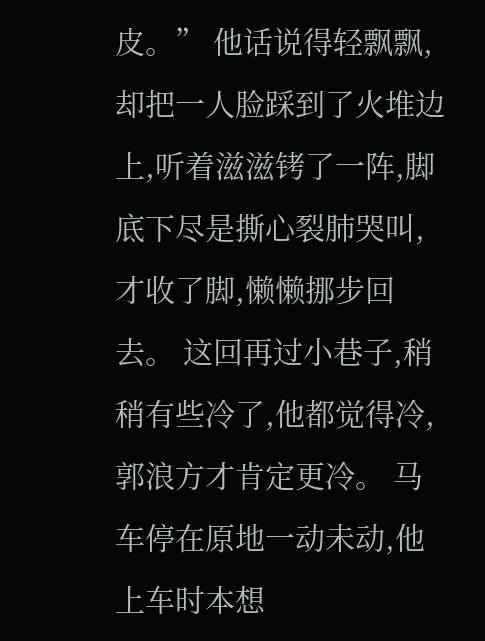皮。” 他话说得轻飘飘,却把一人脸踩到了火堆边上,听着滋滋铐了一阵,脚底下尽是撕心裂肺哭叫,才收了脚,懒懒挪步回去。 这回再过小巷子,稍稍有些冷了,他都觉得冷,郭浪方才肯定更冷。 马车停在原地一动未动,他上车时本想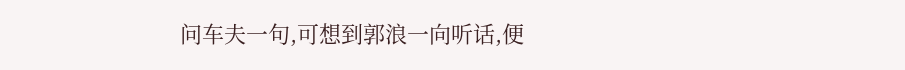问车夫一句,可想到郭浪一向听话,便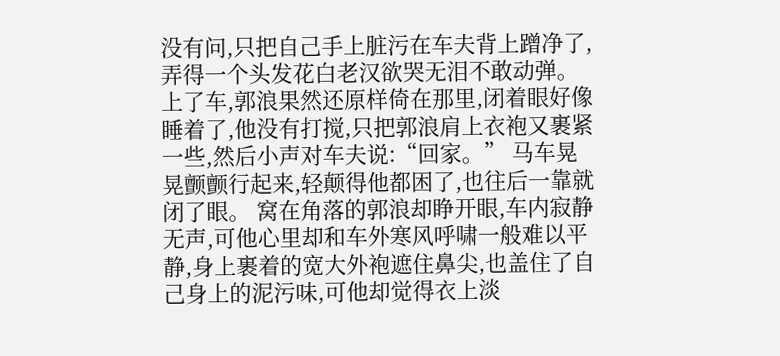没有问,只把自己手上脏污在车夫背上蹭净了,弄得一个头发花白老汉欲哭无泪不敢动弹。 上了车,郭浪果然还原样倚在那里,闭着眼好像睡着了,他没有打搅,只把郭浪肩上衣袍又裹紧一些,然后小声对车夫说:“回家。” 马车晃晃颤颤行起来,轻颠得他都困了,也往后一靠就闭了眼。 窝在角落的郭浪却睁开眼,车内寂静无声,可他心里却和车外寒风呼啸一般难以平静,身上裹着的宽大外袍遮住鼻尖,也盖住了自己身上的泥污味,可他却觉得衣上淡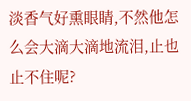淡香气好熏眼睛,不然他怎么会大滴大滴地流泪,止也止不住呢?